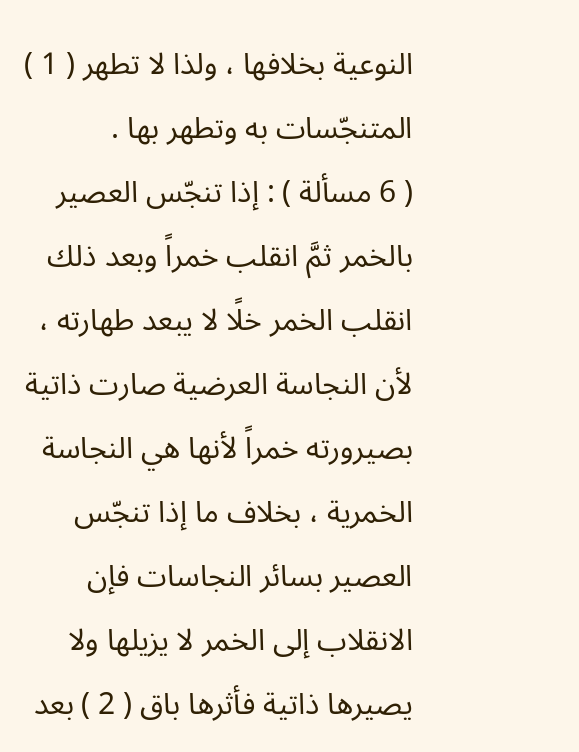النوعية بخلافها ، ولذا لا تطهر ( 1 ) المتنجّسات به وتطهر بها .
( 6 مسألة ) : إذا تنجّس العصير بالخمر ثمَّ انقلب خمراً وبعد ذلك انقلب الخمر خلًا لا يبعد طهارته ، لأن النجاسة العرضية صارت ذاتية بصيرورته خمراً لأنها هي النجاسة الخمرية ، بخلاف ما إذا تنجّس العصير بسائر النجاسات فإن الانقلاب إلى الخمر لا يزيلها ولا يصيرها ذاتية فأثرها باق ( 2 ) بعد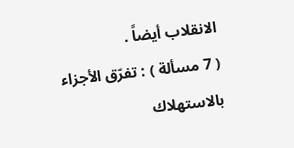الانقلاب أيضاً .
( 7 مسألة ) : تفرّق الأجزاء بالاستهلاك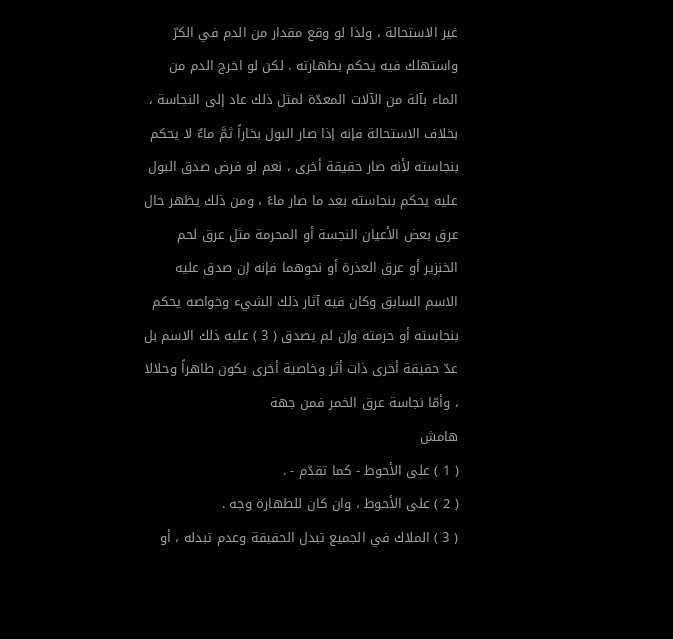غير الاستحالة ، ولذا لو وقع مقدار من الدم في الكرّ واستهلك فيه يحكم بطهارته . لكن لو اخرج الدم من الماء بآلة من الآلات المعدّة لمثل ذلك عاد إلى النجاسة ، بخلاف الاستحالة فإنه إذا صار البول بخاراً ثمَّ ماءٌ لا يحكم بنجاسته لأنه صار حقيقة أخرى ، نعم لو فرض صدق البول عليه يحكم بنجاسته بعد ما صار ماءً ، ومن ذلك يظهر حال عرق بعض الأعيان النجسة أو المحرمة مثل عرق لحم الخنزير أو عرق العذرة أو نحوهما فإنه إن صدق عليه الاسم السابق وكان فيه آثار ذلك الشيء وخواصه يحكم بنجاسته أو حرمته وإن لم يصدق ( 3 ) عليه ذلك الاسم بل عدّ حقيقة أخرى ذات أثر وخاصية أخرى يكون طاهراً وحلالا ، وأمّا نجاسة عرق الخمر فمن جهة
هامش
( 1 ) على الأحوط - كما تقدّم - .
( 2 ) على الأحوط ، وان كان للطهارة وجه .
( 3 ) الملاك في الجميع تبدل الحقيقة وعدم تبدله ، أو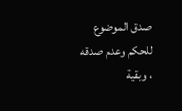صدق الموضوع للحكم وعدم صدقه ، وبقية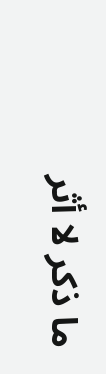ما ذكر لا أثر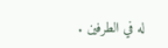له في الطرفين .